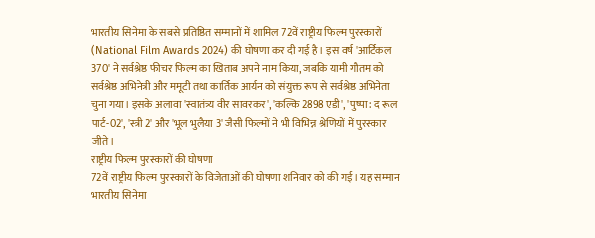भारतीय सिनेमा के सबसे प्रतिष्ठित सम्मानों में शामिल 72वें राष्ट्रीय फिल्म पुरस्कारों (National Film Awards 2024) की घोषणा कर दी गई है। इस वर्ष 'आर्टिकल 370' ने सर्वश्रेष्ठ फीचर फिल्म का खिताब अपने नाम किया, जबकि यामी गौतम को सर्वश्रेष्ठ अभिनेत्री और ममूटी तथा कार्तिक आर्यन को संयुक्त रूप से सर्वश्रेष्ठ अभिनेता चुना गया। इसके अलावा 'स्वातंत्र्य वीर सावरकर', 'कल्कि 2898 एडी', 'पुष्पा: द रूल पार्ट-02', 'स्त्री 2' और 'भूल भुलैया 3' जैसी फिल्मों ने भी विभिन्न श्रेणियों में पुरस्कार जीते।
राष्ट्रीय फिल्म पुरस्कारों की घोषणा
72वें राष्ट्रीय फिल्म पुरस्कारों के विजेताओं की घोषणा शनिवार को की गई। यह सम्मान भारतीय सिनेमा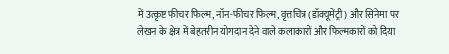में उत्कृष्ट फीचर फिल्म, नॉन-फीचर फिल्म, वृत्तचित्र (डॉक्यूमेंट्री) और सिनेमा पर लेखन के क्षेत्र में बेहतरीन योगदान देने वाले कलाकारों और फिल्मकारों को दिया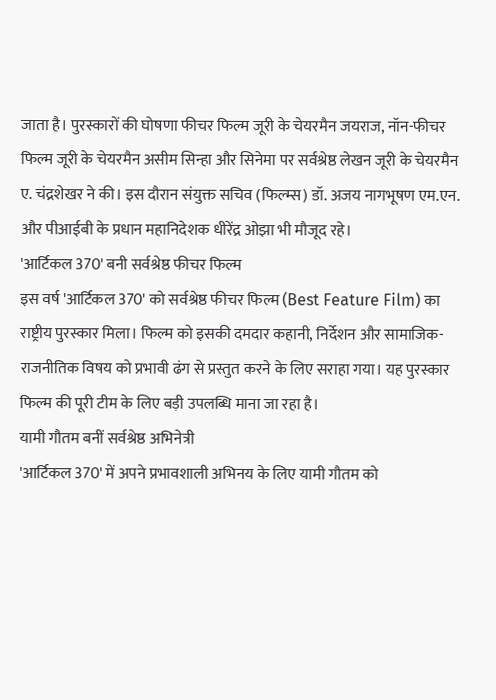जाता है। पुरस्कारों की घोषणा फीचर फिल्म जूरी के चेयरमैन जयराज, नॉन-फीचर फिल्म जूरी के चेयरमैन असीम सिन्हा और सिनेमा पर सर्वश्रेष्ठ लेखन जूरी के चेयरमैन ए. चंद्रशेखर ने की। इस दौरान संयुक्त सचिव (फिल्म्स) डॉ. अजय नागभूषण एम.एन. और पीआईबी के प्रधान महानिदेशक धीरेंद्र ओझा भी मौजूद रहे।
'आर्टिकल 370' बनी सर्वश्रेष्ठ फीचर फिल्म
इस वर्ष 'आर्टिकल 370' को सर्वश्रेष्ठ फीचर फिल्म (Best Feature Film) का राष्ट्रीय पुरस्कार मिला। फिल्म को इसकी दमदार कहानी, निर्देशन और सामाजिक-राजनीतिक विषय को प्रभावी ढंग से प्रस्तुत करने के लिए सराहा गया। यह पुरस्कार फिल्म की पूरी टीम के लिए बड़ी उपलब्धि माना जा रहा है।
यामी गौतम बनीं सर्वश्रेष्ठ अभिनेत्री
'आर्टिकल 370' में अपने प्रभावशाली अभिनय के लिए यामी गौतम को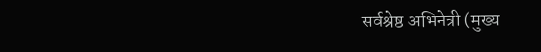सर्वश्रेष्ठ अभिनेत्री (मुख्य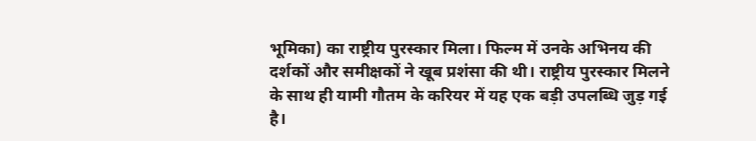भूमिका) का राष्ट्रीय पुरस्कार मिला। फिल्म में उनके अभिनय की दर्शकों और समीक्षकों ने खूब प्रशंसा की थी। राष्ट्रीय पुरस्कार मिलने के साथ ही यामी गौतम के करियर में यह एक बड़ी उपलब्धि जुड़ गई है।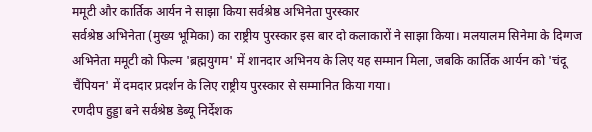ममूटी और कार्तिक आर्यन ने साझा किया सर्वश्रेष्ठ अभिनेता पुरस्कार
सर्वश्रेष्ठ अभिनेता (मुख्य भूमिका) का राष्ट्रीय पुरस्कार इस बार दो कलाकारों ने साझा किया। मलयालम सिनेमा के दिग्गज अभिनेता ममूटी को फिल्म 'ब्रह्मयुगम' में शानदार अभिनय के लिए यह सम्मान मिला, जबकि कार्तिक आर्यन को 'चंदू चैंपियन' में दमदार प्रदर्शन के लिए राष्ट्रीय पुरस्कार से सम्मानित किया गया।
रणदीप हुड्डा बने सर्वश्रेष्ठ डेब्यू निर्देशक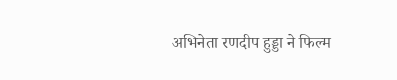अभिनेता रणदीप हुड्डा ने फिल्म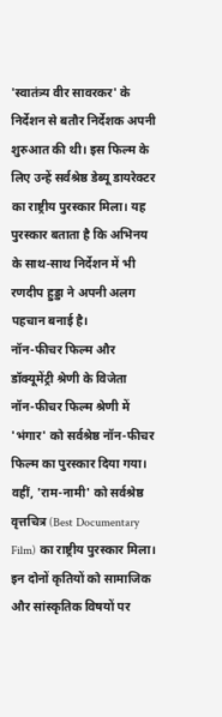'स्वातंत्र्य वीर सावरकर' के निर्देशन से बतौर निर्देशक अपनी शुरुआत की थी। इस फिल्म के लिए उन्हें सर्वश्रेष्ठ डेब्यू डायरेक्टर का राष्ट्रीय पुरस्कार मिला। यह पुरस्कार बताता है कि अभिनय के साथ-साथ निर्देशन में भी रणदीप हुड्डा ने अपनी अलग पहचान बनाई है।
नॉन-फीचर फिल्म और डॉक्यूमेंट्री श्रेणी के विजेता
नॉन-फीचर फिल्म श्रेणी में 'भंगार' को सर्वश्रेष्ठ नॉन-फीचर फिल्म का पुरस्कार दिया गया। वहीं, 'राम-नामी' को सर्वश्रेष्ठ वृत्तचित्र (Best Documentary Film) का राष्ट्रीय पुरस्कार मिला। इन दोनों कृतियों को सामाजिक और सांस्कृतिक विषयों पर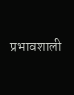प्रभावशाली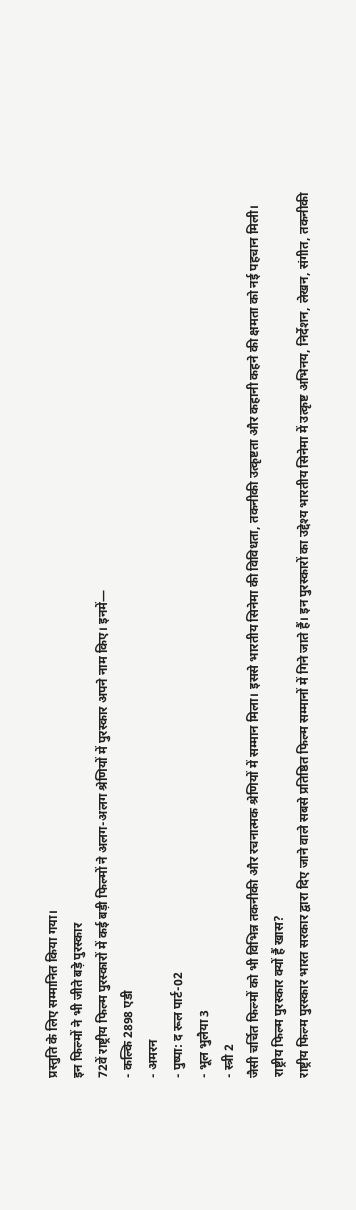प्रस्तुति के लिए सम्मानित किया गया।
इन फिल्मों ने भी जीते बड़े पुरस्कार
72वें राष्ट्रीय फिल्म पुरस्कारों में कई बड़ी फिल्मों ने अलग-अलग श्रेणियों में पुरस्कार अपने नाम किए। इनमें—
- कल्कि 2898 एडी
- अमरन
- पुष्पा: द रूल पार्ट-02
- भूल भुलैया 3
- स्त्री 2
जैसी चर्चित फिल्मों को भी विभिन्न तकनीकी और रचनात्मक श्रेणियों में सम्मान मिला। इससे भारतीय सिनेमा की विविधता, तकनीकी उत्कृष्टता और कहानी कहने की क्षमता को नई पहचान मिली।
राष्ट्रीय फिल्म पुरस्कार क्यों हैं खास?
राष्ट्रीय फिल्म पुरस्कार भारत सरकार द्वारा दिए जाने वाले सबसे प्रतिष्ठित फिल्म सम्मानों में गिने जाते हैं। इन पुरस्कारों का उद्देश्य भारतीय सिनेमा में उत्कृष्ट अभिनय, निर्देशन, लेखन, संगीत, तकनीकी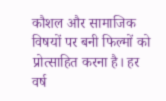कौशल और सामाजिक विषयों पर बनी फिल्मों को प्रोत्साहित करना है। हर वर्ष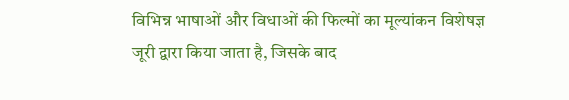विभिन्न भाषाओं और विधाओं की फिल्मों का मूल्यांकन विशेषज्ञ जूरी द्वारा किया जाता है, जिसके बाद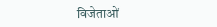विजेताओं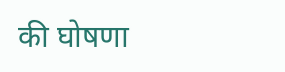की घोषणा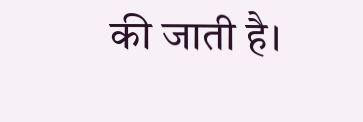की जाती है।